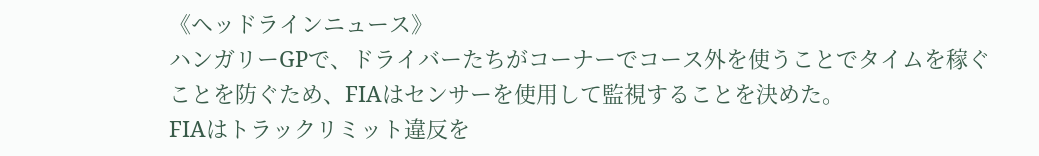《ヘッドラインニュース》
ハンガリーGPで、ドライバーたちがコーナーでコース外を使うことでタイムを稼ぐことを防ぐため、FIAはセンサーを使用して監視することを決めた。
FIAはトラックリミット違反を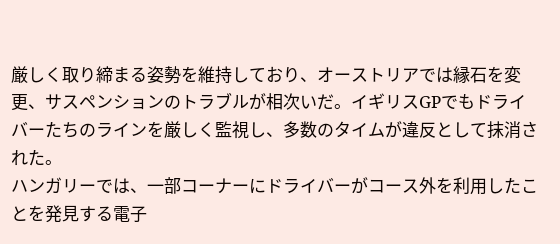厳しく取り締まる姿勢を維持しており、オーストリアでは縁石を変更、サスペンションのトラブルが相次いだ。イギリスGPでもドライバーたちのラインを厳しく監視し、多数のタイムが違反として抹消された。
ハンガリーでは、一部コーナーにドライバーがコース外を利用したことを発見する電子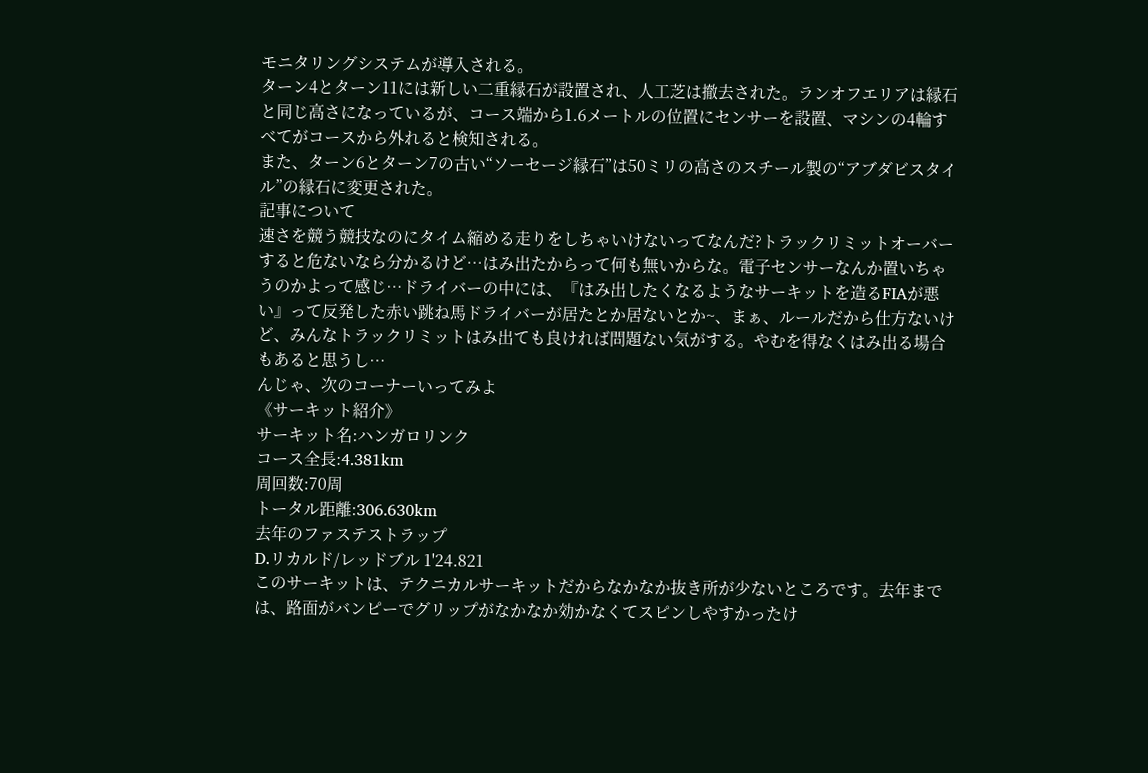モニタリングシステムが導入される。
ターン4とターン11には新しい二重縁石が設置され、人工芝は撤去された。ランオフエリアは縁石と同じ高さになっているが、コース端から1.6メートルの位置にセンサーを設置、マシンの4輪すべてがコースから外れると検知される。
また、ターン6とターン7の古い“ソーセージ縁石”は50ミリの高さのスチール製の“アブダビスタイル”の縁石に変更された。
記事について
速さを競う競技なのにタイム縮める走りをしちゃいけないってなんだ?トラックリミットオーバーすると危ないなら分かるけど…はみ出たからって何も無いからな。電子センサーなんか置いちゃうのかよって感じ…ドライバーの中には、『はみ出したくなるようなサーキットを造るFIAが悪い』って反発した赤い跳ね馬ドライバーが居たとか居ないとか~、まぁ、ルールだから仕方ないけど、みんなトラックリミットはみ出ても良ければ問題ない気がする。やむを得なくはみ出る場合もあると思うし…
んじゃ、次のコーナーいってみよ
《サーキット紹介》
サーキット名:ハンガロリンク
コース全長:4.381km
周回数:70周
トータル距離:306.630km
去年のファステストラップ
D.リカルド/レッドブル 1'24.821
このサーキットは、テクニカルサーキットだからなかなか抜き所が少ないところです。去年までは、路面がバンピーでグリップがなかなか効かなくてスピンしやすかったけ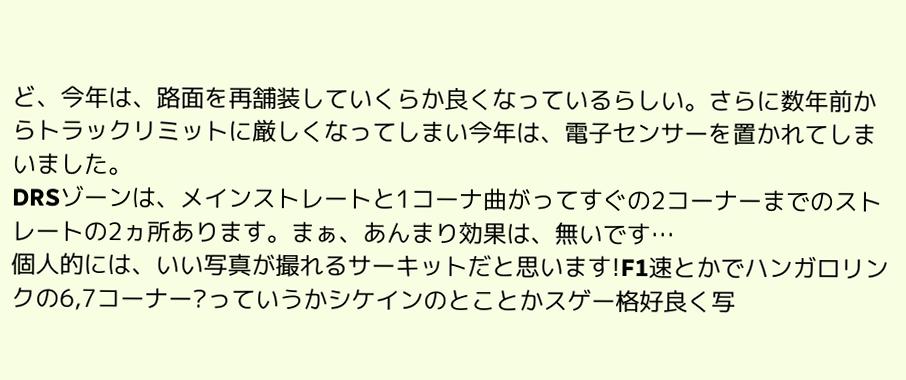ど、今年は、路面を再舗装していくらか良くなっているらしい。さらに数年前からトラックリミットに厳しくなってしまい今年は、電子センサーを置かれてしまいました。
DRSゾーンは、メインストレートと1コーナ曲がってすぐの2コーナーまでのストレートの2ヵ所あります。まぁ、あんまり効果は、無いです…
個人的には、いい写真が撮れるサーキットだと思います!F1速とかでハンガロリンクの6,7コーナー?っていうかシケインのとことかスゲー格好良く写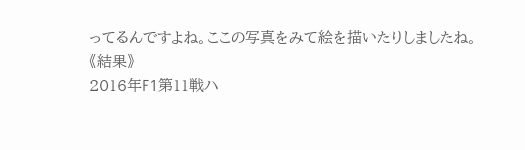ってるんですよね。ここの写真をみて絵を描いたりしましたね。
《結果》
2016年F1第11戦ハ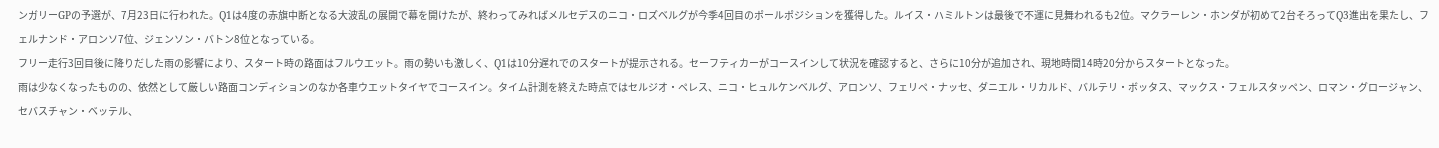ンガリーGPの予選が、7月23日に行われた。Q1は4度の赤旗中断となる大波乱の展開で幕を開けたが、終わってみればメルセデスのニコ・ロズベルグが今季4回目のポールポジションを獲得した。ルイス・ハミルトンは最後で不運に見舞われるも2位。マクラーレン・ホンダが初めて2台そろってQ3進出を果たし、フェルナンド・アロンソ7位、ジェンソン・バトン8位となっている。
フリー走行3回目後に降りだした雨の影響により、スタート時の路面はフルウエット。雨の勢いも激しく、Q1は10分遅れでのスタートが提示される。セーフティカーがコースインして状況を確認すると、さらに10分が追加され、現地時間14時20分からスタートとなった。
雨は少なくなったものの、依然として厳しい路面コンディションのなか各車ウエットタイヤでコースイン。タイム計測を終えた時点ではセルジオ・ペレス、ニコ・ヒュルケンベルグ、アロンソ、フェリペ・ナッセ、ダニエル・リカルド、バルテリ・ボッタス、マックス・フェルスタッペン、ロマン・グロージャン、セバスチャン・ベッテル、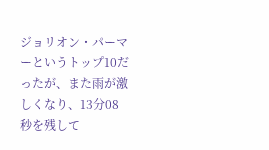ジョリオン・パーマーというトップ10だったが、また雨が激しくなり、13分08秒を残して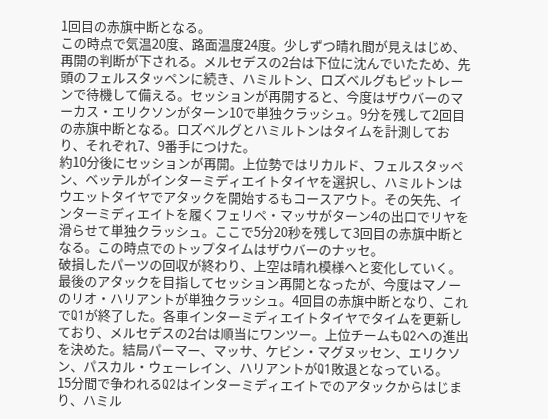1回目の赤旗中断となる。
この時点で気温20度、路面温度24度。少しずつ晴れ間が見えはじめ、再開の判断が下される。メルセデスの2台は下位に沈んでいたため、先頭のフェルスタッペンに続き、ハミルトン、ロズベルグもピットレーンで待機して備える。セッションが再開すると、今度はザウバーのマーカス・エリクソンがターン10で単独クラッシュ。9分を残して2回目の赤旗中断となる。ロズベルグとハミルトンはタイムを計測しており、それぞれ7、9番手につけた。
約10分後にセッションが再開。上位勢ではリカルド、フェルスタッペン、ベッテルがインターミディエイトタイヤを選択し、ハミルトンはウエットタイヤでアタックを開始するもコースアウト。その矢先、インターミディエイトを履くフェリペ・マッサがターン4の出口でリヤを滑らせて単独クラッシュ。ここで5分20秒を残して3回目の赤旗中断となる。この時点でのトップタイムはザウバーのナッセ。
破損したパーツの回収が終わり、上空は晴れ模様へと変化していく。最後のアタックを目指してセッション再開となったが、今度はマノーのリオ・ハリアントが単独クラッシュ。4回目の赤旗中断となり、これでQ1が終了した。各車インターミディエイトタイヤでタイムを更新しており、メルセデスの2台は順当にワンツー。上位チームもQ2への進出を決めた。結局パーマー、マッサ、ケビン・マグヌッセン、エリクソン、パスカル・ウェーレイン、ハリアントがQ1敗退となっている。
15分間で争われるQ2はインターミディエイトでのアタックからはじまり、ハミル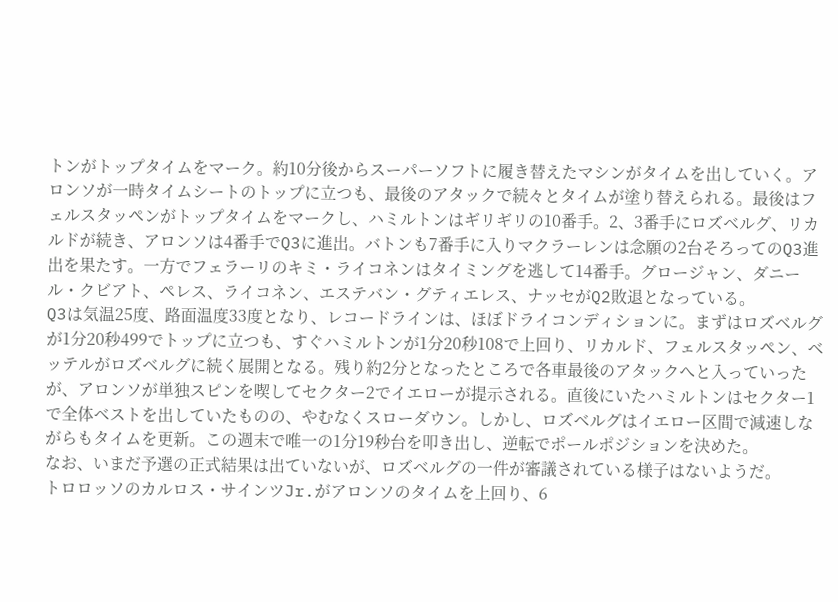トンがトップタイムをマーク。約10分後からスーパーソフトに履き替えたマシンがタイムを出していく。アロンソが一時タイムシートのトップに立つも、最後のアタックで続々とタイムが塗り替えられる。最後はフェルスタッペンがトップタイムをマークし、ハミルトンはギリギリの10番手。2、3番手にロズベルグ、リカルドが続き、アロンソは4番手でQ3に進出。バトンも7番手に入りマクラーレンは念願の2台そろってのQ3進出を果たす。一方でフェラーリのキミ・ライコネンはタイミングを逃して14番手。グロージャン、ダニール・クビアト、ペレス、ライコネン、エステバン・グティエレス、ナッセがQ2敗退となっている。
Q3は気温25度、路面温度33度となり、レコードラインは、ほぼドライコンディションに。まずはロズベルグが1分20秒499でトップに立つも、すぐハミルトンが1分20秒108で上回り、リカルド、フェルスタッペン、ベッテルがロズベルグに続く展開となる。残り約2分となったところで各車最後のアタックへと入っていったが、アロンソが単独スピンを喫してセクター2でイエローが提示される。直後にいたハミルトンはセクター1で全体ベストを出していたものの、やむなくスローダウン。しかし、ロズベルグはイエロー区間で減速しながらもタイムを更新。この週末で唯一の1分19秒台を叩き出し、逆転でポールポジションを決めた。
なお、いまだ予選の正式結果は出ていないが、ロズベルグの一件が審議されている様子はないようだ。
トロロッソのカルロス・サインツJr.がアロンソのタイムを上回り、6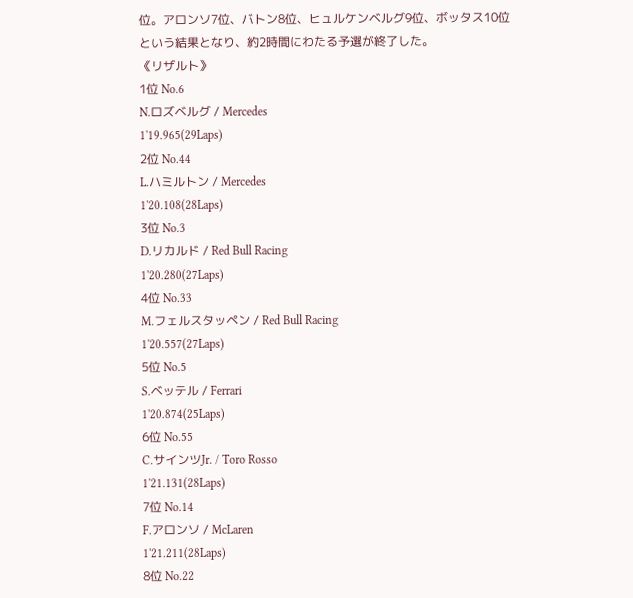位。アロンソ7位、バトン8位、ヒュルケンベルグ9位、ボッタス10位という結果となり、約2時間にわたる予選が終了した。
《リザルト》
1位 No.6
N.ロズベルグ / Mercedes
1'19.965(29Laps)
2位 No.44
L.ハミルトン / Mercedes
1'20.108(28Laps)
3位 No.3
D.リカルド / Red Bull Racing
1'20.280(27Laps)
4位 No.33
M.フェルスタッペン / Red Bull Racing
1'20.557(27Laps)
5位 No.5
S.ベッテル / Ferrari
1'20.874(25Laps)
6位 No.55
C.サインツJr. / Toro Rosso
1'21.131(28Laps)
7位 No.14
F.アロンソ / McLaren
1'21.211(28Laps)
8位 No.22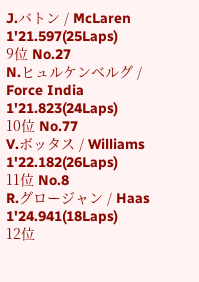J.バトン / McLaren
1'21.597(25Laps)
9位 No.27
N.ヒュルケンベルグ / Force India
1'21.823(24Laps)
10位 No.77
V.ボッタス / Williams
1'22.182(26Laps)
11位 No.8
R.グロージャン / Haas
1'24.941(18Laps)
12位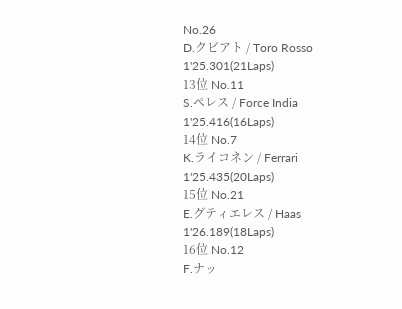No.26
D.クビアト / Toro Rosso
1'25.301(21Laps)
13位 No.11
S.ペレス / Force India
1'25.416(16Laps)
14位 No.7
K.ライコネン / Ferrari
1'25.435(20Laps)
15位 No.21
E.グティエレス / Haas
1'26.189(18Laps)
16位 No.12
F.ナッ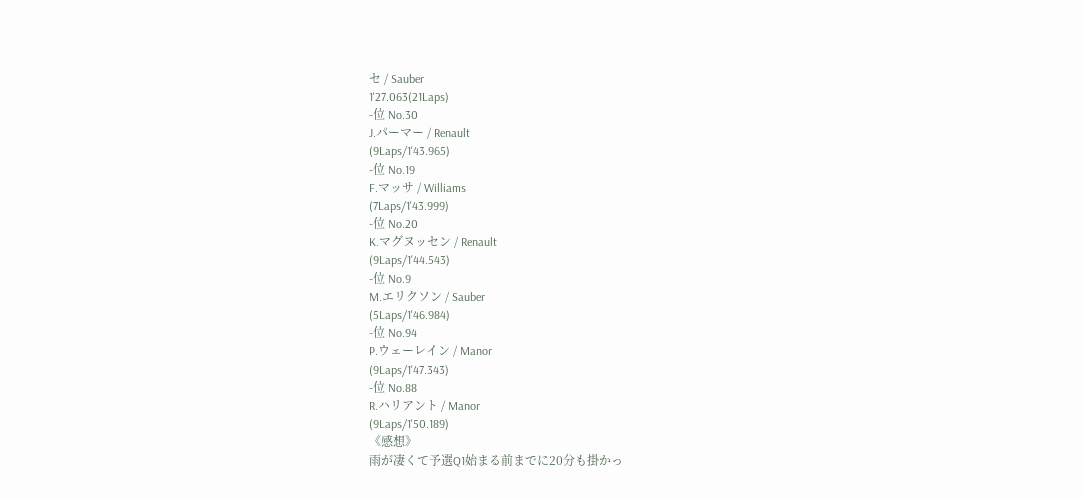セ / Sauber
1'27.063(21Laps)
-位 No.30
J.パーマー / Renault
(9Laps/1'43.965)
-位 No.19
F.マッサ / Williams
(7Laps/1'43.999)
-位 No.20
K.マグヌッセン / Renault
(9Laps/1'44.543)
-位 No.9
M.エリクソン / Sauber
(5Laps/1'46.984)
-位 No.94
P.ウェーレイン / Manor
(9Laps/1'47.343)
-位 No.88
R.ハリアント / Manor
(9Laps/1'50.189)
《感想》
雨が凄くて予選Q1始まる前までに20分も掛かっ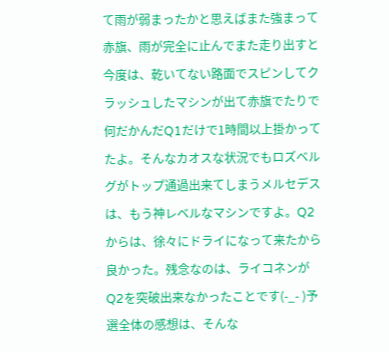て雨が弱まったかと思えばまた強まって赤旗、雨が完全に止んでまた走り出すと今度は、乾いてない路面でスピンしてクラッシュしたマシンが出て赤旗でたりで何だかんだQ1だけで1時間以上掛かってたよ。そんなカオスな状況でもロズベルグがトップ通過出来てしまうメルセデスは、もう神レベルなマシンですよ。Q2からは、徐々にドライになって来たから良かった。残念なのは、ライコネンがQ2を突破出来なかったことです(-_- )予選全体の感想は、そんな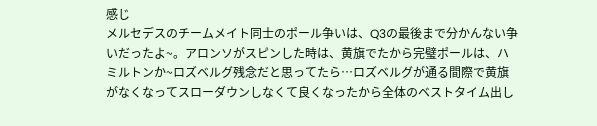感じ
メルセデスのチームメイト同士のポール争いは、Q3の最後まで分かんない争いだったよ~。アロンソがスピンした時は、黄旗でたから完璧ポールは、ハミルトンか~ロズベルグ残念だと思ってたら…ロズベルグが通る間際で黄旗がなくなってスローダウンしなくて良くなったから全体のベストタイム出し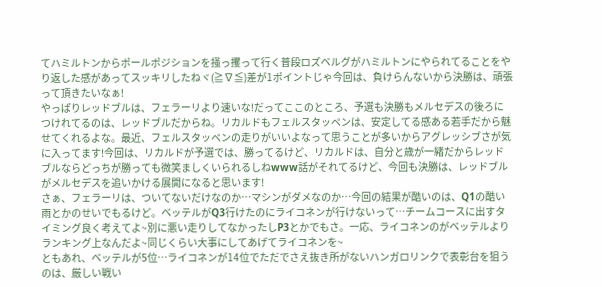てハミルトンからポールポジションを掻っ攫って行く普段ロズベルグがハミルトンにやられてることをやり返した感があってスッキリしたねヾ(≧∇≦)差が1ポイントじゃ今回は、負けらんないから決勝は、頑張って頂きたいなぁ!
やっぱりレッドブルは、フェラーリより速いな!だってここのところ、予選も決勝もメルセデスの後ろにつけれてるのは、レッドブルだからね。リカルドもフェルスタッペンは、安定してる感ある若手だから魅せてくれるよな。最近、フェルスタッペンの走りがいいよなって思うことが多いからアグレッシブさが気に入ってます!今回は、リカルドが予選では、勝ってるけど、リカルドは、自分と歳が一緒だからレッドブルならどっちが勝っても微笑ましくいられるしねwww話がそれてるけど、今回も決勝は、レッドブルがメルセデスを追いかける展開になると思います!
さぁ、フェラーリは、ついてないだけなのか…マシンがダメなのか…今回の結果が酷いのは、Q1の酷い雨とかのせいでもるけど。ベッテルがQ3行けたのにライコネンが行けないって…チームコースに出すタイミング良く考えてよ~別に悪い走りしてなかったしP3とかでもさ。一応、ライコネンのがベッテルよりランキング上なんだよ~同じくらい大事にしてあげてライコネンを~
ともあれ、ベッテルが5位…ライコネンが14位でただでさえ抜き所がないハンガロリンクで表彰台を狙うのは、厳しい戦い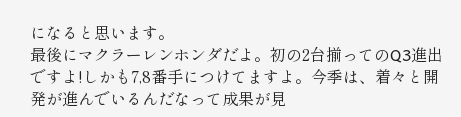になると思います。
最後にマクラーレンホンダだよ。初の2台揃ってのQ3進出ですよ!しかも7,8番手につけてますよ。今季は、着々と開発が進んでいるんだなって成果が見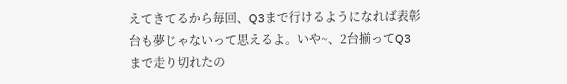えてきてるから毎回、Q3まで行けるようになれば表彰台も夢じゃないって思えるよ。いや~、2台揃ってQ3まで走り切れたの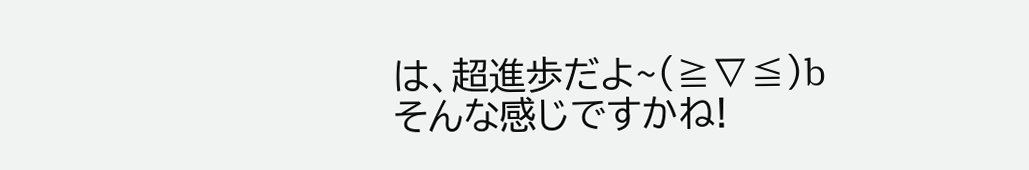は、超進歩だよ~(≧∇≦)b
そんな感じですかね!